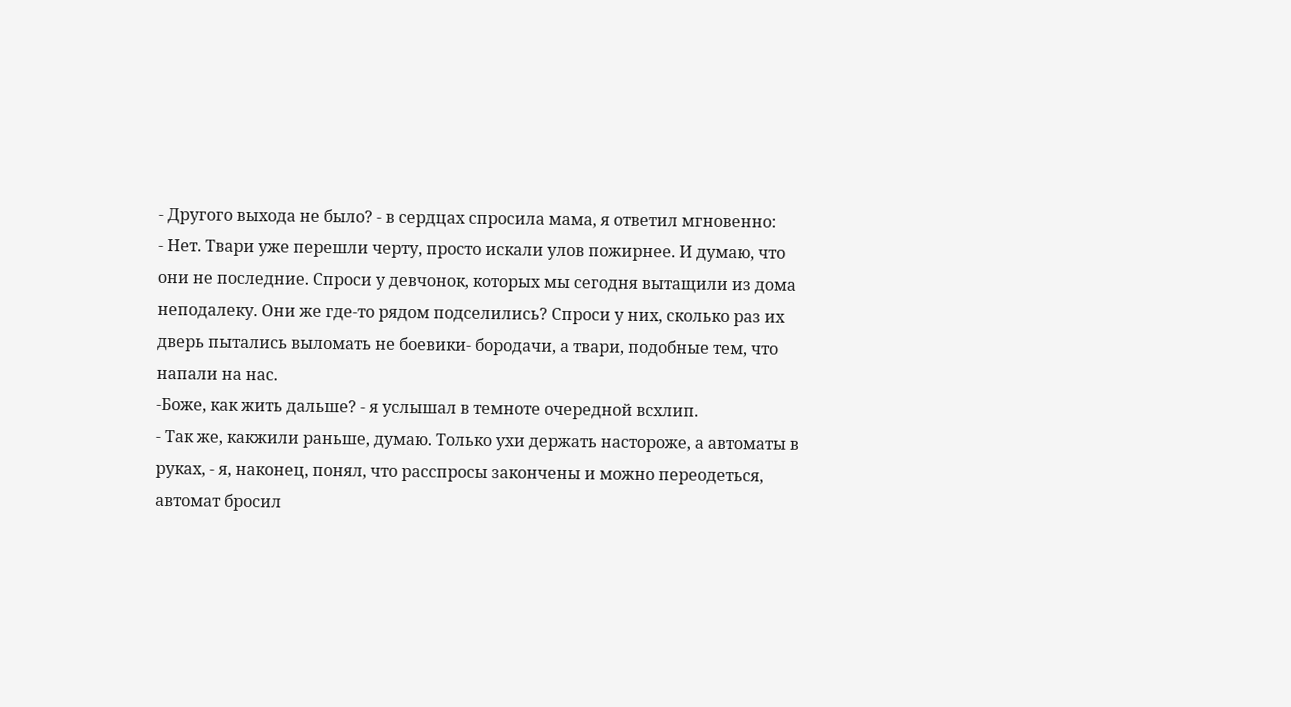- Другого выхода не было? - в сердцах спросила мама, я ответил мгновенно:
- Нет. Твари уже перешли черту, просто искали улов пожирнее. И думаю, что они не последние. Спроси у девчонок, которых мы сегодня вытащили из дома неподалеку. Они же где-то рядом подселились? Спроси у них, сколько раз их дверь пытались выломать не боевики- бородачи, а твари, подобные тем, что напали на нас.
-Боже, как жить дальше? - я услышал в темноте очередной всхлип.
- Так же, какжили раньше, думаю. Только ухи держать настороже, а автоматы в руках, - я, наконец, понял, что расспросы закончены и можно переодеться, автомат бросил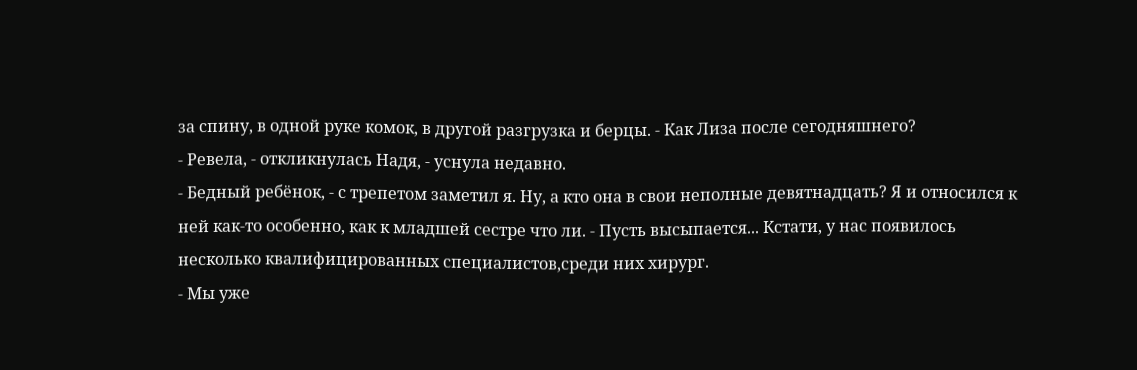за спину, в одной руке комок, в другой разгрузка и берцы. - Как Лиза после сегодняшнего?
- Ревела, - откликнулась Надя, - уснула недавно.
- Бедный ребёнок, - с трепетом заметил я. Ну, а кто она в свои неполные девятнадцать? Я и относился к ней как-то особенно, как к младшей сестре что ли. - Пусть высыпается... Кстати, у нас появилось несколько квалифицированных специалистов,среди них хирург.
- Мы уже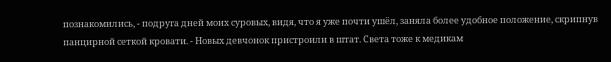познакомились, - подруга дней моих суровых, видя, что я уже почти ушёл, заняла более удобное положение, скрипнув панцирной сеткой кровати. - Новых девчонок пристроили в штат. Света тоже к медикам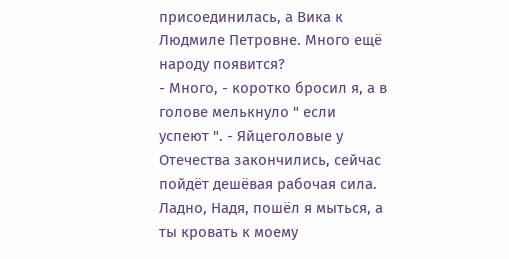присоединилась, а Вика к Людмиле Петровне. Много ещё народу появится?
- Много, - коротко бросил я, а в голове мелькнуло " если успеют ". - Яйцеголовые у Отечества закончились, сейчас пойдёт дешёвая рабочая сила. Ладно, Надя, пошёл я мыться, а ты кровать к моему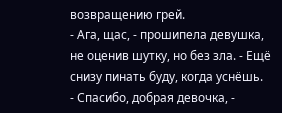возвращению грей.
- Ага, щас, - прошипела девушка, не оценив шутку, но без зла. - Ещё снизу пинать буду, когда уснёшь.
- Спасибо, добрая девочка, -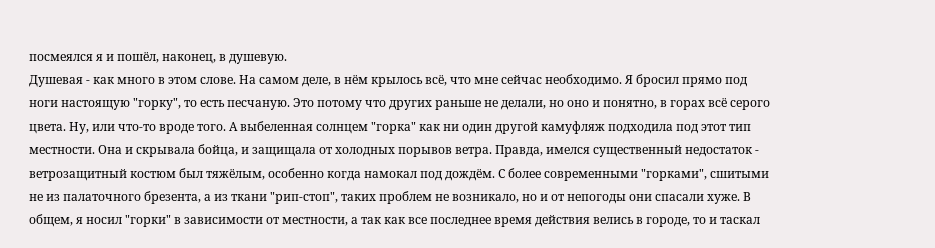посмеялся я и пошёл, наконец, в душевую.
Душевая - как много в этом слове. На самом деле, в нём крылось всё, что мне сейчас необходимо. Я бросил прямо под ноги настоящую "горку", то есть песчаную. Это потому что других раньше не делали, но оно и понятно, в горах всё серого цвета. Ну, или что-то вроде того. А выбеленная солнцем "горка" как ни один другой камуфляж подходила под этот тип местности. Она и скрывала бойца, и защищала от холодных порывов ветра. Правда, имелся существенный недостаток - ветрозащитный костюм был тяжёлым, особенно когда намокал под дождём. С более современными "горками", сшитыми не из палаточного брезента, а из ткани "рип-стоп", таких проблем не возникало, но и от непогоды они спасали хуже. В общем, я носил "горки" в зависимости от местности, а так как все последнее время действия велись в городе, то и таскал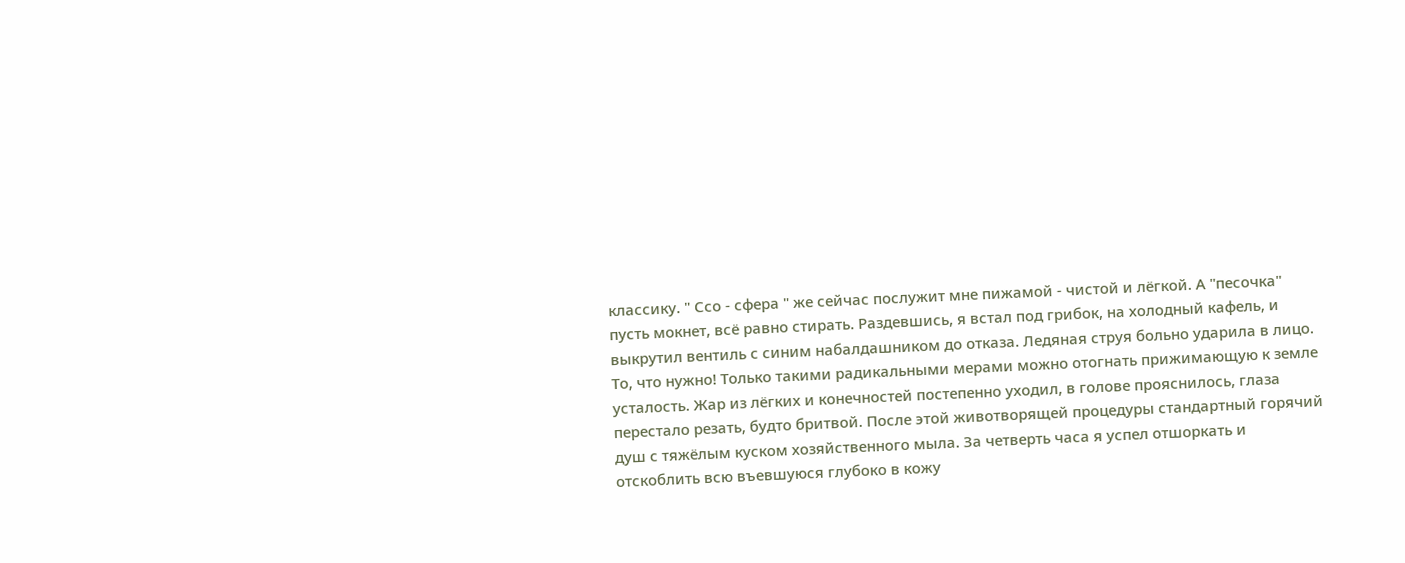классику. " Ссо - сфера " же сейчас послужит мне пижамой - чистой и лёгкой. А "песочка" пусть мокнет, всё равно стирать. Раздевшись, я встал под грибок, на холодный кафель, и выкрутил вентиль с синим набалдашником до отказа. Ледяная струя больно ударила в лицо. То, что нужно! Только такими радикальными мерами можно отогнать прижимающую к земле усталость. Жар из лёгких и конечностей постепенно уходил, в голове прояснилось, глаза перестало резать, будто бритвой. После этой животворящей процедуры стандартный горячий душ с тяжёлым куском хозяйственного мыла. За четверть часа я успел отшоркать и отскоблить всю въевшуюся глубоко в кожу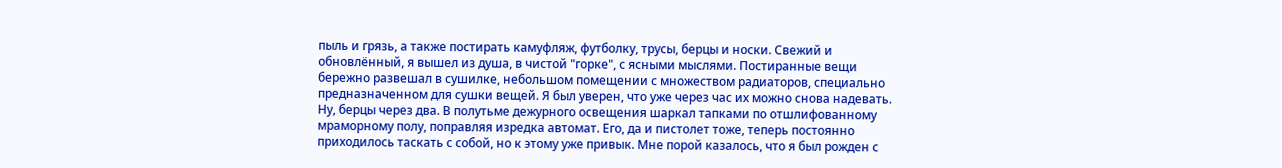пыль и грязь, а также постирать камуфляж, футболку, трусы, берцы и носки. Свежий и обновлённый, я вышел из душа, в чистой "горке", с ясными мыслями. Постиранные вещи бережно развешал в сушилке, небольшом помещении с множеством радиаторов, специально предназначенном для сушки вещей. Я был уверен, что уже через час их можно снова надевать. Ну, берцы через два. В полутьме дежурного освещения шаркал тапками по отшлифованному мраморному полу, поправляя изредка автомат. Его, да и пистолет тоже, теперь постоянно приходилось таскать с собой, но к этому уже привык. Мне порой казалось, что я был рожден с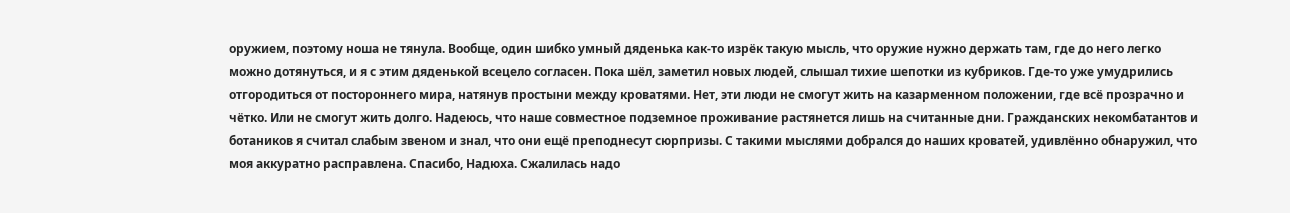оружием, поэтому ноша не тянула. Вообще, один шибко умный дяденька как-то изрёк такую мысль, что оружие нужно держать там, где до него легко можно дотянуться, и я с этим дяденькой всецело согласен. Пока шёл, заметил новых людей, слышал тихие шепотки из кубриков. Где-то уже умудрились отгородиться от постороннего мира, натянув простыни между кроватями. Нет, эти люди не смогут жить на казарменном положении, где всё прозрачно и чётко. Или не смогут жить долго. Надеюсь, что наше совместное подземное проживание растянется лишь на считанные дни. Гражданских некомбатантов и ботаников я считал слабым звеном и знал, что они ещё преподнесут сюрпризы. С такими мыслями добрался до наших кроватей, удивлённо обнаружил, что моя аккуратно расправлена. Спасибо, Надюха. Сжалилась надо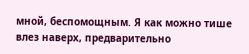мной, беспомощным. Я как можно тише влез наверх, предварительно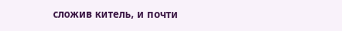сложив китель, и почти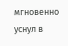мгновенно уснул в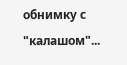обнимку с "калашом"...